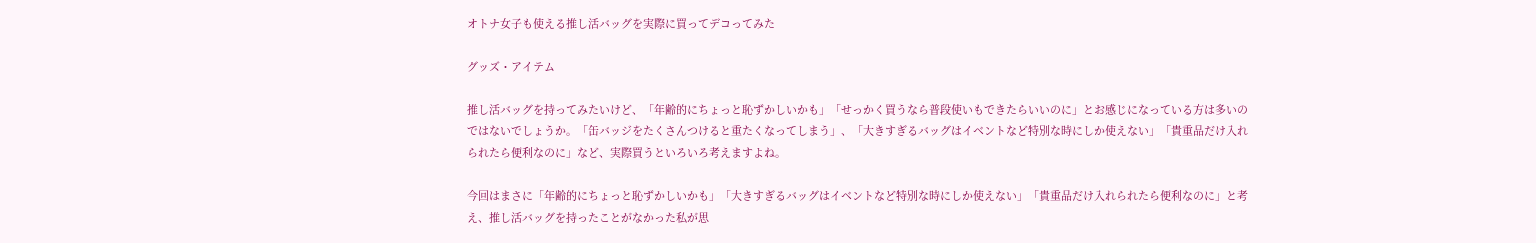オトナ女子も使える推し活バッグを実際に買ってデコってみた

グッズ・アイテム

推し活バッグを持ってみたいけど、「年齢的にちょっと恥ずかしいかも」「せっかく買うなら普段使いもできたらいいのに」とお感じになっている方は多いのではないでしょうか。「缶バッジをたくさんつけると重たくなってしまう」、「大きすぎるバッグはイベントなど特別な時にしか使えない」「貴重品だけ入れられたら便利なのに」など、実際買うといろいろ考えますよね。

今回はまさに「年齢的にちょっと恥ずかしいかも」「大きすぎるバッグはイベントなど特別な時にしか使えない」「貴重品だけ入れられたら便利なのに」と考え、推し活バッグを持ったことがなかった私が思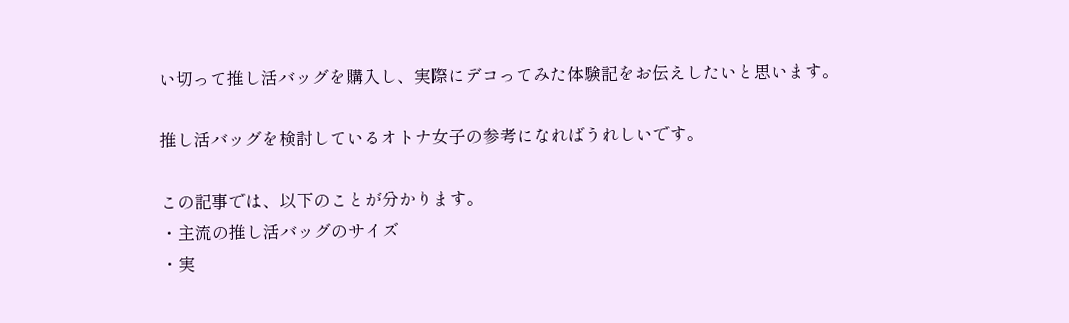い切って推し活バッグを購入し、実際にデコってみた体験記をお伝えしたいと思います。

推し活バッグを検討しているオトナ女子の参考になればうれしいです。

この記事では、以下のことが分かります。
・主流の推し活バッグのサイズ
・実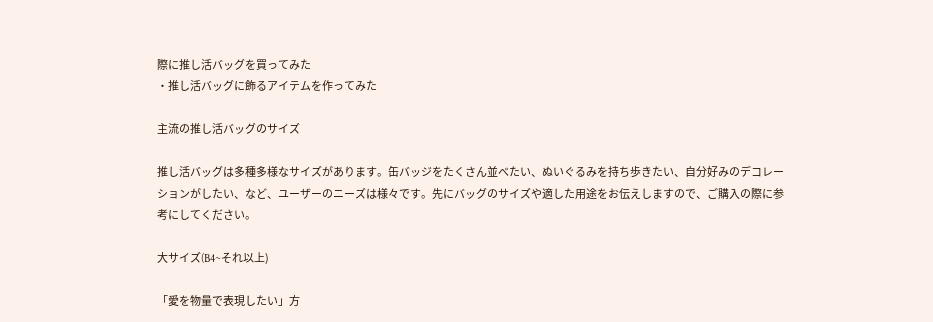際に推し活バッグを買ってみた
・推し活バッグに飾るアイテムを作ってみた

主流の推し活バッグのサイズ

推し活バッグは多種多様なサイズがあります。缶バッジをたくさん並べたい、ぬいぐるみを持ち歩きたい、自分好みのデコレーションがしたい、など、ユーザーのニーズは様々です。先にバッグのサイズや適した用途をお伝えしますので、ご購入の際に参考にしてください。

大サイズ(B4~それ以上)

「愛を物量で表現したい」方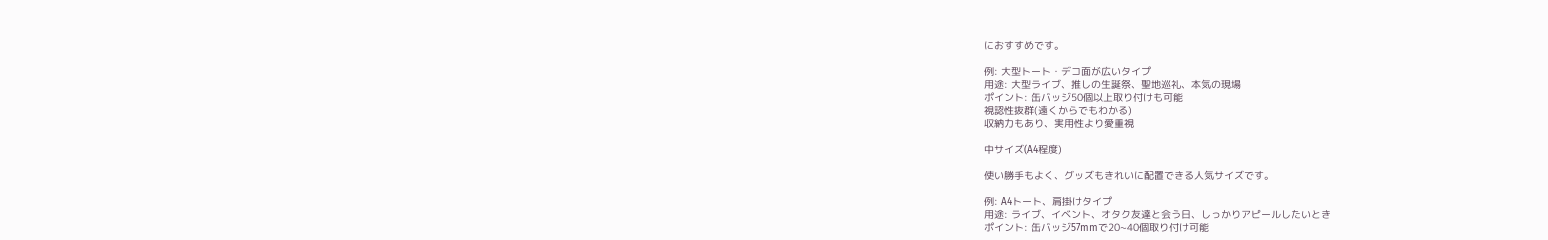におすすめです。

例: 大型トート・デコ面が広いタイプ
用途: 大型ライブ、推しの生誕祭、聖地巡礼、本気の現場
ポイント: 缶バッジ50個以上取り付けも可能
視認性抜群(遠くからでもわかる)
収納力もあり、実用性より愛重視

中サイズ(A4程度)

使い勝手もよく、グッズもきれいに配置できる人気サイズです。

例: A4トート、肩掛けタイプ
用途: ライブ、イベント、オタク友達と会う日、しっかりアピールしたいとき
ポイント: 缶バッジ57mmで20~40個取り付け可能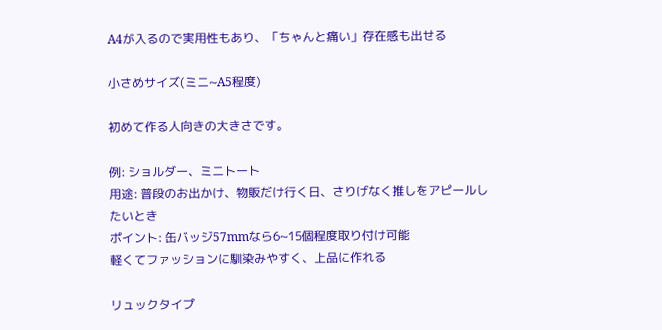A4が入るので実用性もあり、「ちゃんと痛い」存在感も出せる

小さめサイズ(ミニ~A5程度)

初めて作る人向きの大きさです。

例: ショルダー、ミニトート
用途: 普段のお出かけ、物販だけ行く日、さりげなく推しをアピールしたいとき
ポイント: 缶バッジ57mmなら6~15個程度取り付け可能
軽くてファッションに馴染みやすく、上品に作れる

リュックタイプ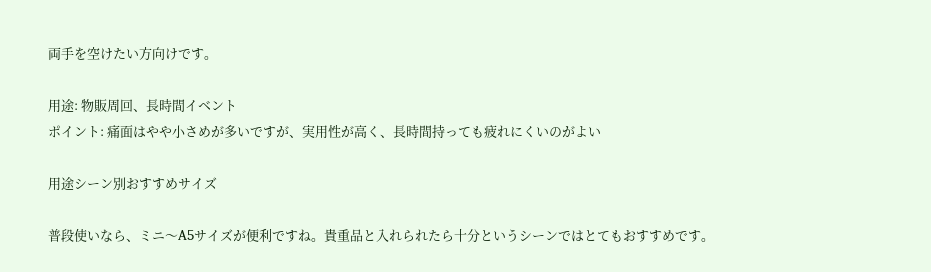両手を空けたい方向けです。

用途: 物販周回、長時間イベント
ポイント: 痛面はやや小さめが多いですが、実用性が高く、長時間持っても疲れにくいのがよい

用途シーン別おすすめサイズ

普段使いなら、ミニ〜A5サイズが便利ですね。貴重品と入れられたら十分というシーンではとてもおすすめです。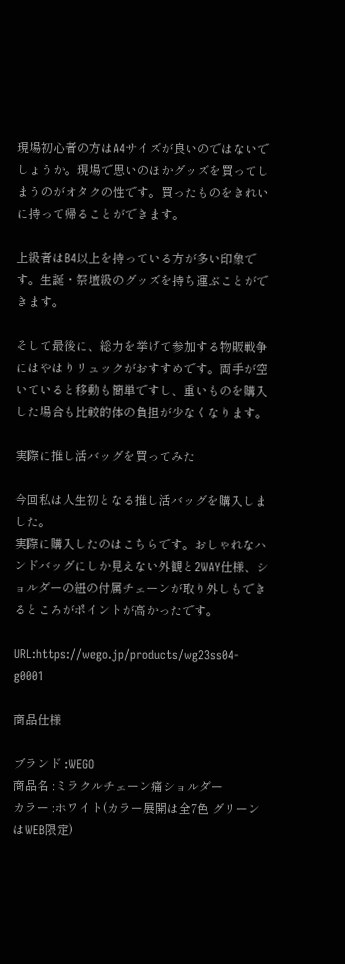現場初心者の方はA4サイズが良いのではないでしょうか。現場で思いのほかグッズを買ってしまうのがオタクの性です。買ったものをきれいに持って帰ることができます。

上級者はB4以上を持っている方が多い印象です。生誕・祭壇級のグッズを持ち運ぶことができます。

そして最後に、総力を挙げて参加する物販戦争にはやはりリュックがおすすめです。両手が空いていると移動も簡単ですし、重いものを購入した場合も比較的体の負担が少なくなります。

実際に推し活バッグを買ってみた

今回私は人生初となる推し活バッグを購入しました。
実際に購入したのはこちらです。おしゃれなハンドバッグにしか見えない外観と2WAY仕様、ショルダーの紐の付属チェーンが取り外しもできるところがポイントが高かったです。

URL:https://wego.jp/products/wg23ss04-g0001

商品仕様

ブランド :WEGO
商品名 :ミラクルチェーン痛ショルダー
カラー :ホワイト(カラー展開は全7色 グリーンはWEB限定)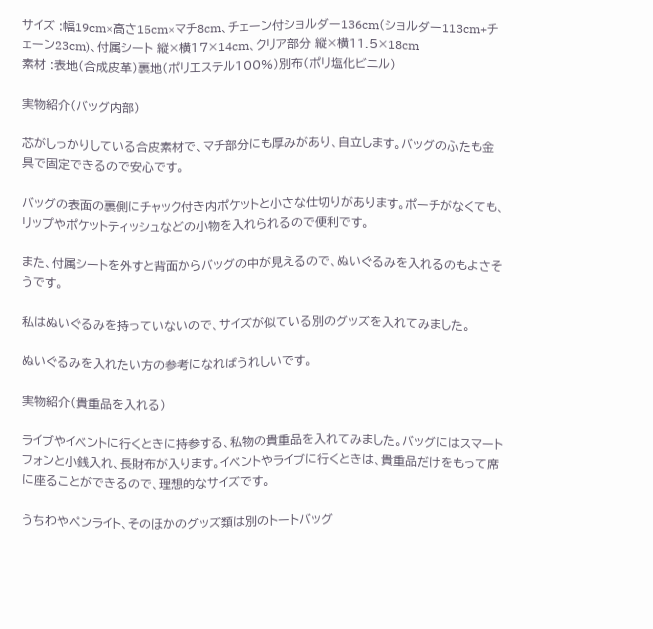サイズ :幅19cm×高さ15cm×マチ8cm、チェーン付ショルダー136cm(ショルダー113cm+チェーン23cm)、付属シート 縦×横17×14cm、クリア部分 縦×横11.5×18cm
素材 :表地(合成皮革)裏地(ポリエステル100%)別布(ポリ塩化ビニル)

実物紹介(バッグ内部)

芯がしっかりしている合皮素材で、マチ部分にも厚みがあり、自立します。バッグのふたも金具で固定できるので安心です。

バッグの表面の裏側にチャック付き内ポケットと小さな仕切りがあります。ポーチがなくても、リップやポケットティッシュなどの小物を入れられるので便利です。

また、付属シートを外すと背面からバッグの中が見えるので、ぬいぐるみを入れるのもよさそうです。

私はぬいぐるみを持っていないので、サイズが似ている別のグッズを入れてみました。

ぬいぐるみを入れたい方の参考になればうれしいです。

実物紹介(貴重品を入れる)

ライブやイベントに行くときに持参する、私物の貴重品を入れてみました。バッグにはスマートフォンと小銭入れ、長財布が入ります。イベントやライブに行くときは、貴重品だけをもって席に座ることができるので、理想的なサイズです。

うちわやペンライト、そのほかのグッズ類は別のトートバッグ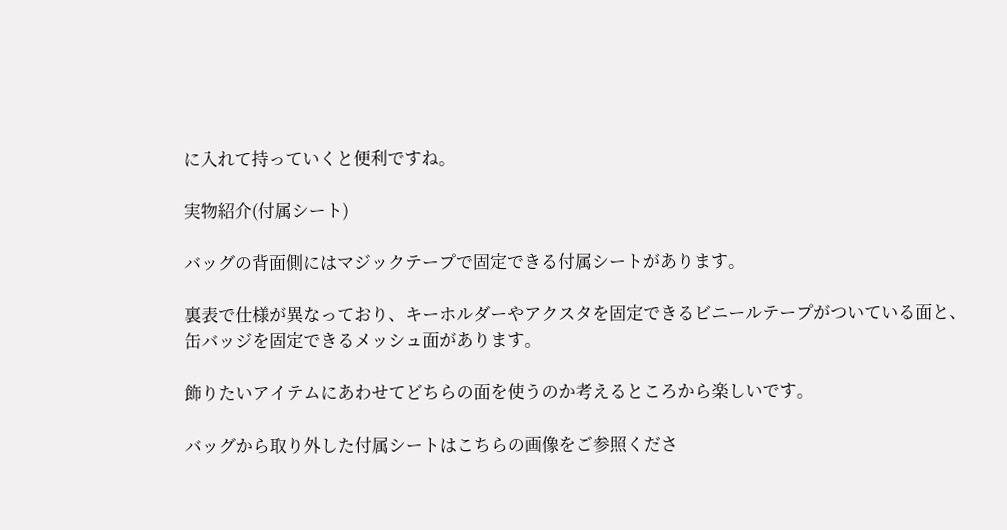に入れて持っていくと便利ですね。

実物紹介(付属シート)

バッグの背面側にはマジックテープで固定できる付属シートがあります。

裏表で仕様が異なっており、キーホルダーやアクスタを固定できるビニールテープがついている面と、缶バッジを固定できるメッシュ面があります。

飾りたいアイテムにあわせてどちらの面を使うのか考えるところから楽しいです。

バッグから取り外した付属シートはこちらの画像をご参照くださ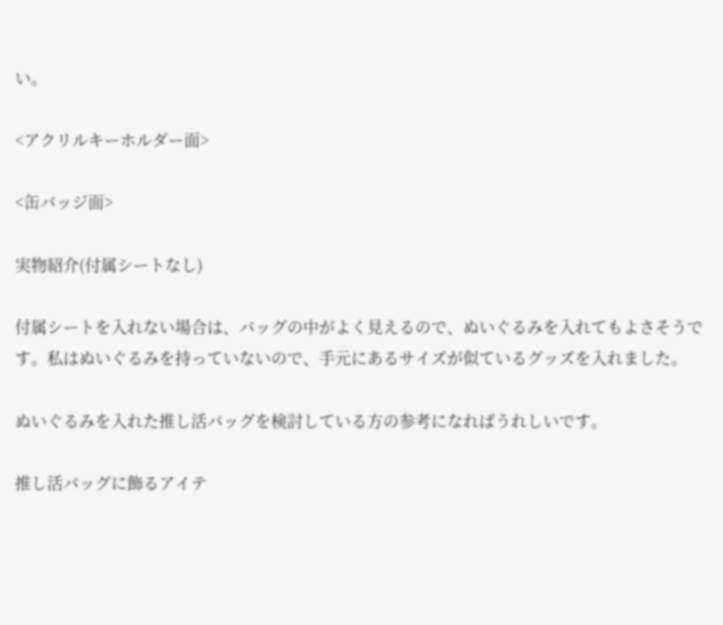い。

<アクリルキーホルダー面>

<缶バッジ面>

実物紹介(付属シートなし)

付属シートを入れない場合は、バッグの中がよく見えるので、ぬいぐるみを入れてもよさそうです。私はぬいぐるみを持っていないので、手元にあるサイズが似ているグッズを入れました。

ぬいぐるみを入れた推し活バッグを検討している方の参考になればうれしいです。

推し活バッグに飾るアイテ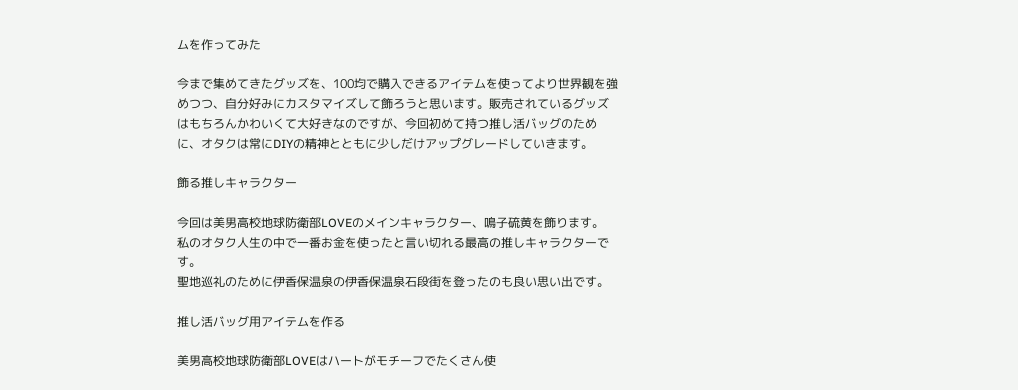ムを作ってみた

今まで集めてきたグッズを、100均で購入できるアイテムを使ってより世界観を強めつつ、自分好みにカスタマイズして飾ろうと思います。販売されているグッズはもちろんかわいくて大好きなのですが、今回初めて持つ推し活バッグのために、オタクは常にDIYの精神とともに少しだけアップグレードしていきます。

飾る推しキャラクター

今回は美男高校地球防衛部LOVEのメインキャラクター、鳴子硫黄を飾ります。
私のオタク人生の中で一番お金を使ったと言い切れる最高の推しキャラクターです。
聖地巡礼のために伊香保温泉の伊香保温泉石段街を登ったのも良い思い出です。

推し活バッグ用アイテムを作る

美男高校地球防衛部LOVEはハートがモチーフでたくさん使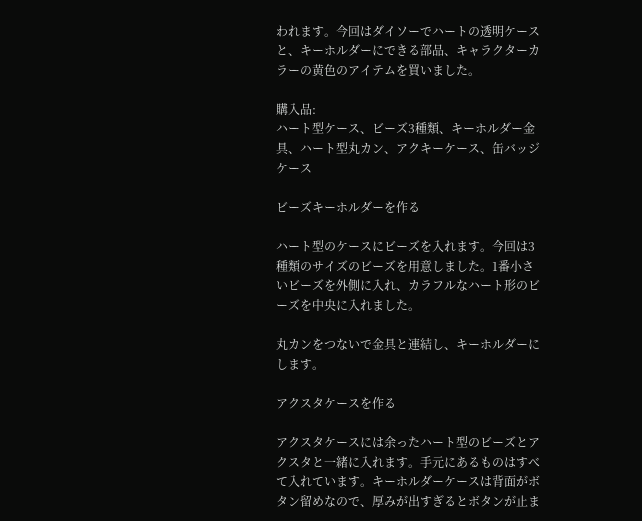われます。今回はダイソーでハートの透明ケースと、キーホルダーにできる部品、キャラクターカラーの黄色のアイテムを買いました。

購入品:
ハート型ケース、ビーズ3種類、キーホルダー金具、ハート型丸カン、アクキーケース、缶バッジケース

ビーズキーホルダーを作る

ハート型のケースにビーズを入れます。今回は3種類のサイズのビーズを用意しました。1番小さいビーズを外側に入れ、カラフルなハート形のビーズを中央に入れました。

丸カンをつないで金具と連結し、キーホルダーにします。

アクスタケースを作る

アクスタケースには余ったハート型のビーズとアクスタと一緒に入れます。手元にあるものはすべて入れています。キーホルダーケースは背面がボタン留めなので、厚みが出すぎるとボタンが止ま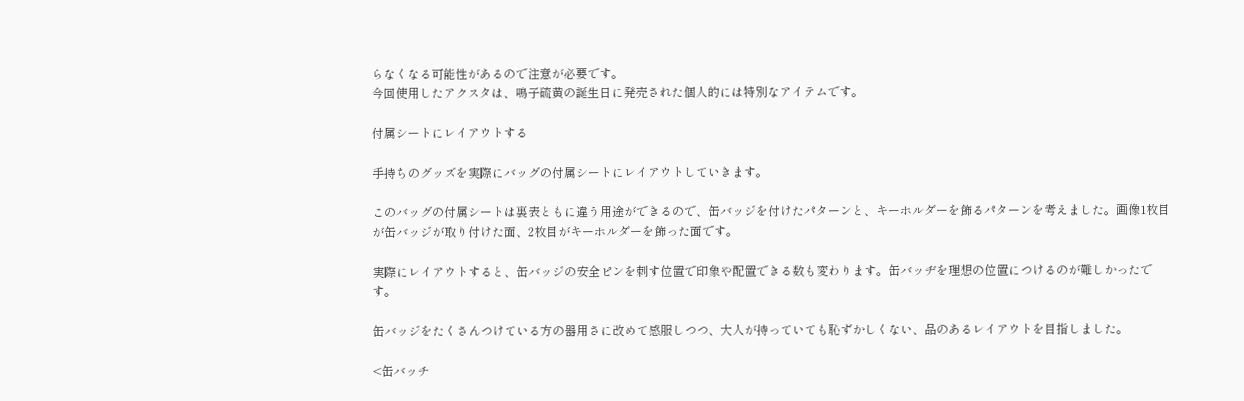らなくなる可能性があるので注意が必要です。
今回使用したアクスタは、鳴子硫黄の誕生日に発売された個人的には特別なアイテムです。

付属シートにレイアウトする

手持ちのグッズを実際にバッグの付属シートにレイアウトしていきます。

このバッグの付属シートは裏表ともに違う用途ができるので、缶バッジを付けたパターンと、キーホルダーを飾るパターンを考えました。画像1枚目が缶バッジが取り付けた面、2枚目がキーホルダーを飾った面です。

実際にレイアウトすると、缶バッジの安全ピンを刺す位置で印象や配置できる数も変わります。缶バッヂを理想の位置につけるのが難しかったです。

缶バッジをたくさんつけている方の器用さに改めて感服しつつ、大人が持っていても恥ずかしくない、品のあるレイアウトを目指しました。

<缶バッチ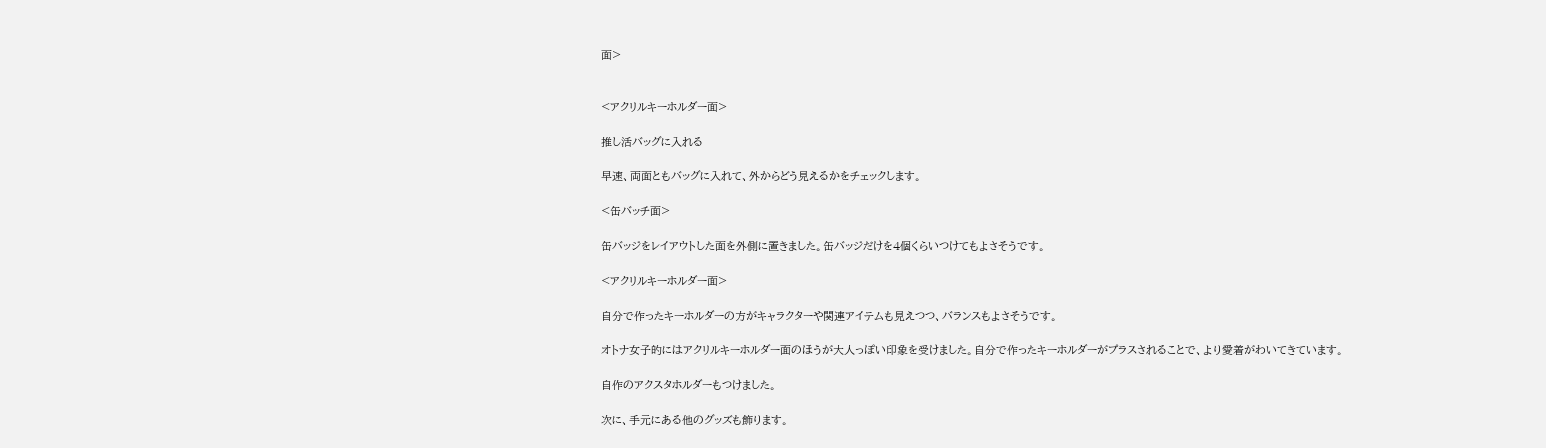面>


<アクリルキーホルダー面>

推し活バッグに入れる

早速、両面ともバッグに入れて、外からどう見えるかをチェックします。

<缶バッチ面>

缶バッジをレイアウトした面を外側に置きました。缶バッジだけを4個くらいつけてもよさそうです。

<アクリルキーホルダー面>

自分で作ったキーホルダーの方がキャラクターや関連アイテムも見えつつ、バランスもよさそうです。

オトナ女子的にはアクリルキーホルダー面のほうが大人っぽい印象を受けました。自分で作ったキーホルダーがプラスされることで、より愛着がわいてきています。

自作のアクスタホルダーもつけました。

次に、手元にある他のグッズも飾ります。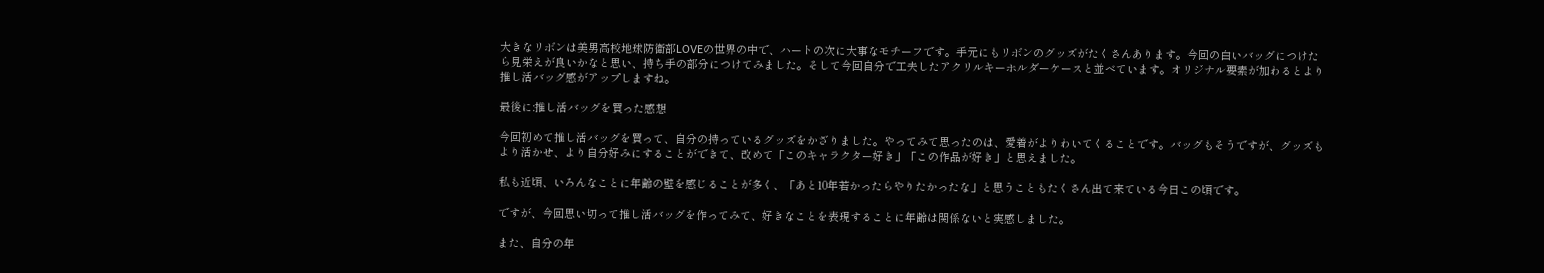大きなリボンは美男高校地球防衛部LOVEの世界の中で、ハートの次に大事なモチーフです。手元にもリボンのグッズがたくさんあります。今回の白いバッグにつけたら見栄えが良いかなと思い、持ち手の部分につけてみました。そして今回自分で工夫したアクリルキーホルダーケースと並べています。オリジナル要素が加わるとより推し活バッグ感がアップしますね。

最後に:推し活バッグを買った感想

今回初めて推し活バッグを買って、自分の持っているグッズをかざりました。やってみて思ったのは、愛着がよりわいてくることです。バッグもそうですが、グッズもより活かせ、より自分好みにすることができて、改めて「このキャラクター好き」「この作品が好き」と思えました。

私も近頃、いろんなことに年齢の壁を感じることが多く、「あと10年若かったらやりたかったな」と思うこともたくさん出て来ている今日この頃です。

ですが、今回思い切って推し活バッグを作ってみて、好きなことを表現することに年齢は関係ないと実感しました。

また、自分の年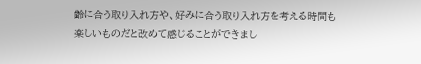齢に合う取り入れ方や、好みに合う取り入れ方を考える時間も楽しいものだと改めて感じることができまし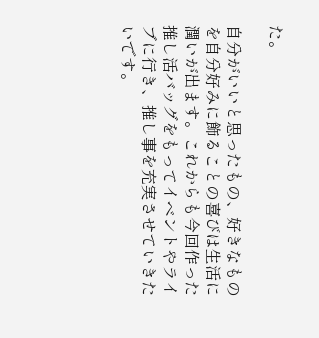た。

自分がいいと思ったもの、好きなものを自分好みに飾ることの喜びは生活に潤いが出ます。これからも今回作った推し活バッグをもってイベントやライブに行き、推し事を充実させていきたいです。